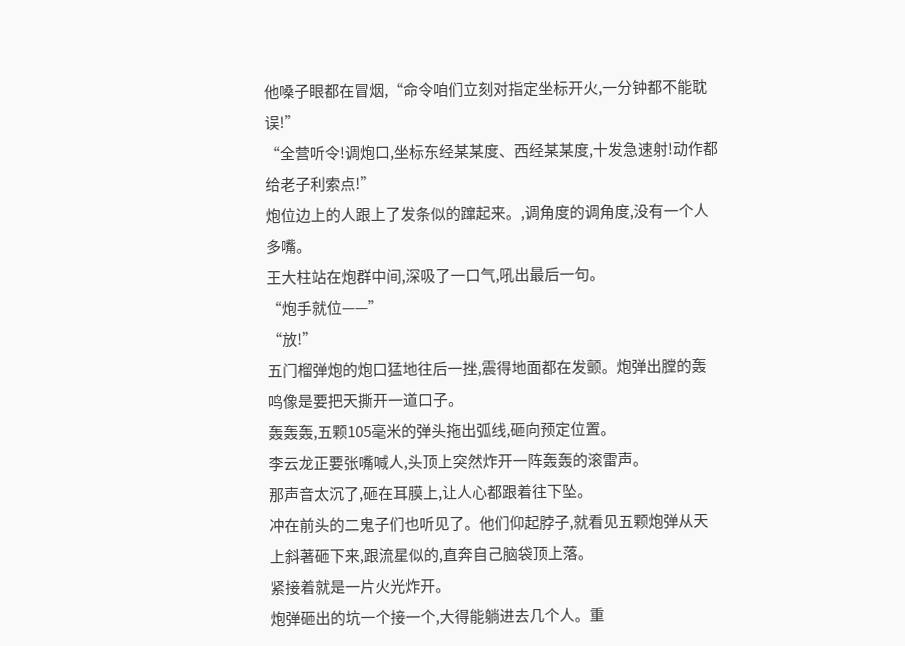他嗓子眼都在冒烟,“命令咱们立刻对指定坐标开火,一分钟都不能耽误!”
“全营听令!调炮口,坐标东经某某度、西经某某度,十发急速射!动作都给老子利索点!”
炮位边上的人跟上了发条似的蹿起来。,调角度的调角度,没有一个人多嘴。
王大柱站在炮群中间,深吸了一口气,吼出最后一句。
“炮手就位——”
“放!”
五门榴弹炮的炮口猛地往后一挫,震得地面都在发颤。炮弹出膛的轰鸣像是要把天撕开一道口子。
轰轰轰,五颗105毫米的弹头拖出弧线,砸向预定位置。
李云龙正要张嘴喊人,头顶上突然炸开一阵轰轰的滚雷声。
那声音太沉了,砸在耳膜上,让人心都跟着往下坠。
冲在前头的二鬼子们也听见了。他们仰起脖子,就看见五颗炮弹从天上斜著砸下来,跟流星似的,直奔自己脑袋顶上落。
紧接着就是一片火光炸开。
炮弹砸出的坑一个接一个,大得能躺进去几个人。重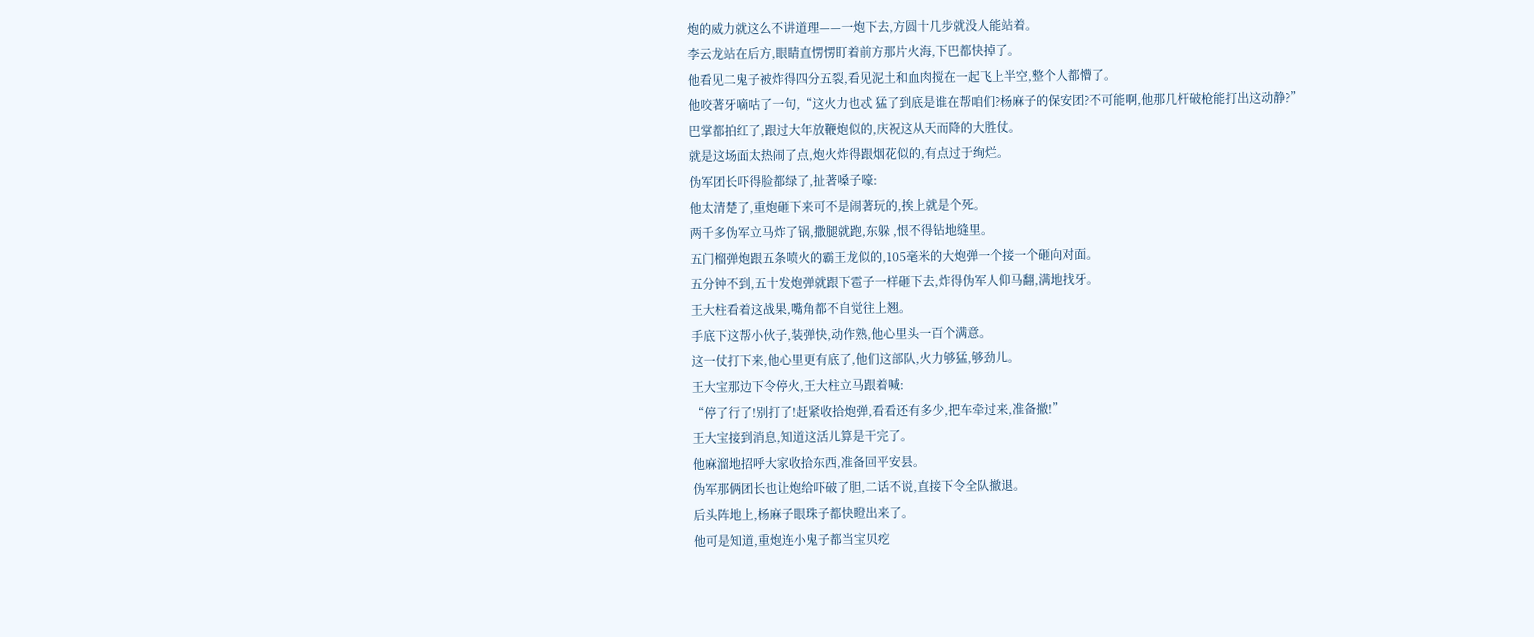炮的威力就这么不讲道理——一炮下去,方圆十几步就没人能站着。
李云龙站在后方,眼睛直愣愣盯着前方那片火海,下巴都快掉了。
他看见二鬼子被炸得四分五裂,看见泥土和血肉搅在一起飞上半空,整个人都懵了。
他咬著牙嘀咕了一句,“这火力也忒 猛了到底是谁在帮咱们?杨麻子的保安团?不可能啊,他那几杆破枪能打出这动静?”
巴掌都拍红了,跟过大年放鞭炮似的,庆祝这从天而降的大胜仗。
就是这场面太热闹了点,炮火炸得跟烟花似的,有点过于绚烂。
伪军团长吓得脸都绿了,扯著嗓子嚎:
他太清楚了,重炮砸下来可不是闹著玩的,挨上就是个死。
两千多伪军立马炸了锅,撒腿就跑,东躲 ,恨不得钻地缝里。
五门榴弹炮跟五条喷火的霸王龙似的,105毫米的大炮弹一个接一个砸向对面。
五分钟不到,五十发炮弹就跟下雹子一样砸下去,炸得伪军人仰马翻,满地找牙。
王大柱看着这战果,嘴角都不自觉往上翘。
手底下这帮小伙子,装弹快,动作熟,他心里头一百个满意。
这一仗打下来,他心里更有底了,他们这部队,火力够猛,够劲儿。
王大宝那边下令停火,王大柱立马跟着喊:
“停了行了!别打了!赶紧收拾炮弹,看看还有多少,把车牵过来,准备撤!”
王大宝接到消息,知道这活儿算是干完了。
他麻溜地招呼大家收拾东西,准备回平安县。
伪军那俩团长也让炮给吓破了胆,二话不说,直接下令全队撤退。
后头阵地上,杨麻子眼珠子都快瞪出来了。
他可是知道,重炮连小鬼子都当宝贝疙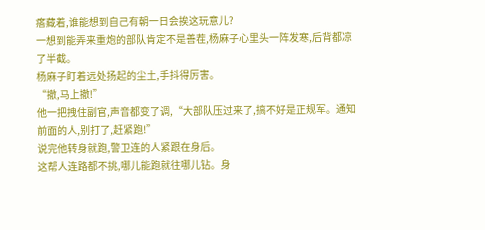瘩藏着,谁能想到自己有朝一日会挨这玩意儿?
一想到能弄来重炮的部队肯定不是善茬,杨麻子心里头一阵发寒,后背都凉了半截。
杨麻子盯着远处扬起的尘土,手抖得厉害。
“撤,马上撤!”
他一把拽住副官,声音都变了调,“大部队压过来了,搞不好是正规军。通知前面的人,别打了,赶紧跑!”
说完他转身就跑,警卫连的人紧跟在身后。
这帮人连路都不挑,哪儿能跑就往哪儿钻。身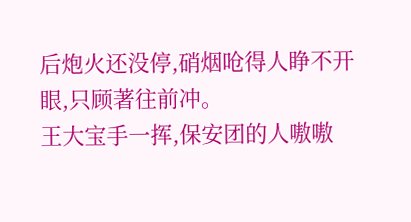后炮火还没停,硝烟呛得人睁不开眼,只顾著往前冲。
王大宝手一挥,保安团的人嗷嗷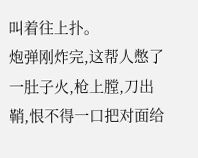叫着往上扑。
炮弹刚炸完,这帮人憋了一肚子火,枪上膛,刀出鞘,恨不得一口把对面给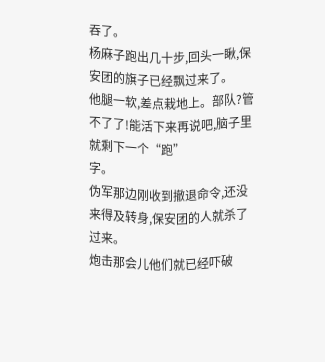吞了。
杨麻子跑出几十步,回头一瞅,保安团的旗子已经飘过来了。
他腿一软,差点栽地上。部队?管不了了!能活下来再说吧,脑子里就剩下一个“跑”
字。
伪军那边刚收到撤退命令,还没来得及转身,保安团的人就杀了过来。
炮击那会儿他们就已经吓破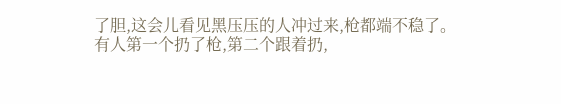了胆,这会儿看见黑压压的人冲过来,枪都端不稳了。
有人第一个扔了枪,第二个跟着扔,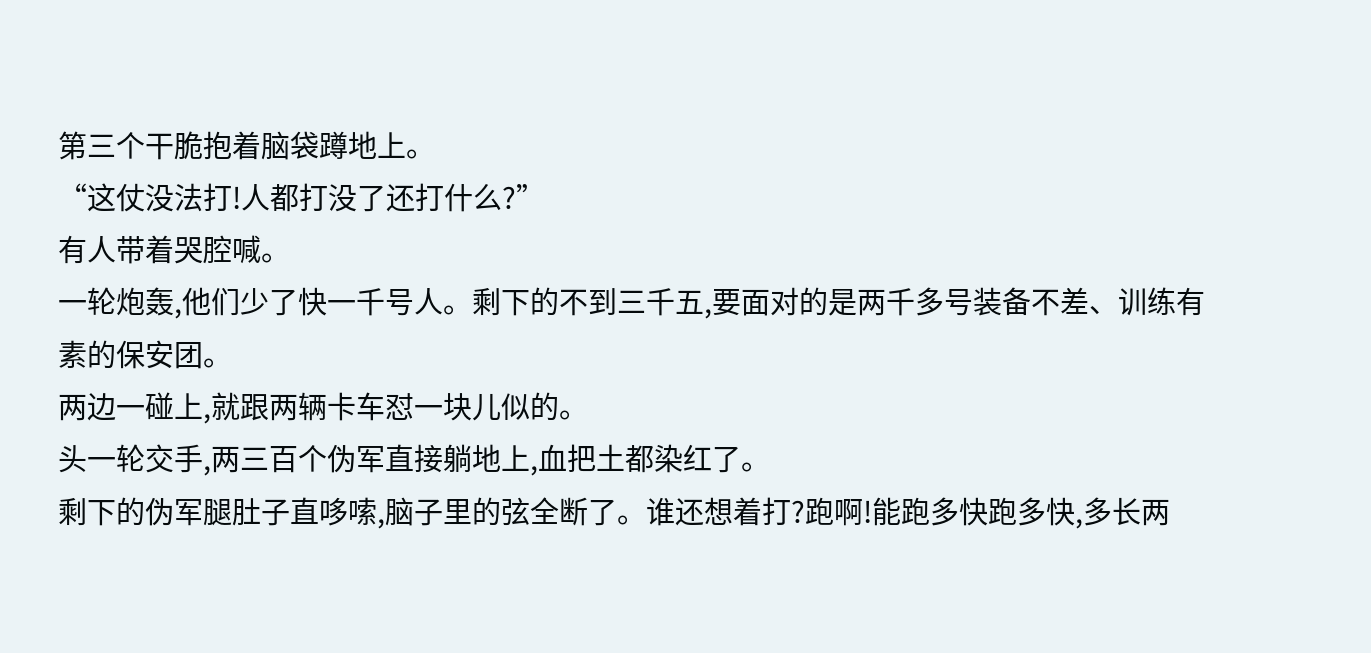第三个干脆抱着脑袋蹲地上。
“这仗没法打!人都打没了还打什么?”
有人带着哭腔喊。
一轮炮轰,他们少了快一千号人。剩下的不到三千五,要面对的是两千多号装备不差、训练有素的保安团。
两边一碰上,就跟两辆卡车怼一块儿似的。
头一轮交手,两三百个伪军直接躺地上,血把土都染红了。
剩下的伪军腿肚子直哆嗦,脑子里的弦全断了。谁还想着打?跑啊!能跑多快跑多快,多长两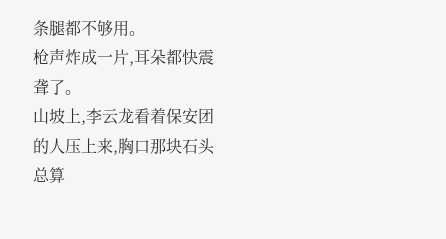条腿都不够用。
枪声炸成一片,耳朵都快震聋了。
山坡上,李云龙看着保安团的人压上来,胸口那块石头总算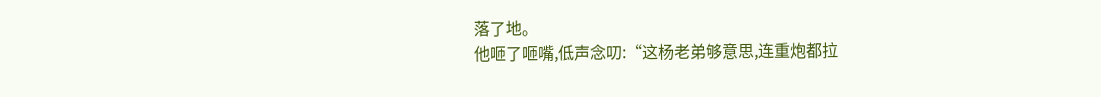落了地。
他咂了咂嘴,低声念叨:“这杨老弟够意思,连重炮都拉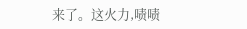来了。这火力,啧啧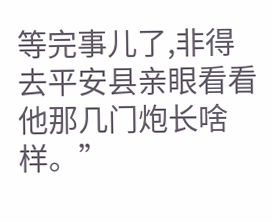等完事儿了,非得去平安县亲眼看看他那几门炮长啥样。”